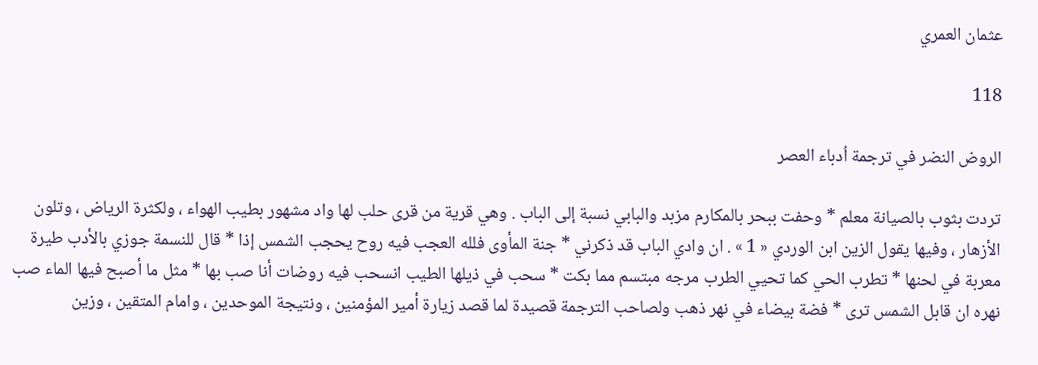عثمان العمري

118

الروض النضر في ترجمة اُدباء العصر

تردت بثوب بالصيانة معلم * وحفت ببحر بالمكارم مزبد والبابي نسبة إلى الباب . وهي قرية من قرى حلب لها واد مشهور بطيب الهواء ، ولكثرة الرياض ، وتلون الأزهار ، وفيها يقول الزين ابن الوردي « 1 » . ان وادي الباب قد ذكرني * جنة المأوى فلله العجب فيه روح يحجب الشمس إذا * قال للنسمة جوزي بالأدب طيرة معربة في لحنها * تطرب الحي كما تحيي الطرب مرجه مبتسم مما بكت * سحب في ذيلها الطيب انسحب فيه روضات أنا صب بها * مثل ما أصبح فيها الماء صب نهره ان قابل الشمس ترى * فضة بيضاء في نهر ذهب ولصاحب الترجمة قصيدة لما قصد زيارة أمير المؤمنين ، ونتيجة الموحدين ، وامام المتقين ، وزين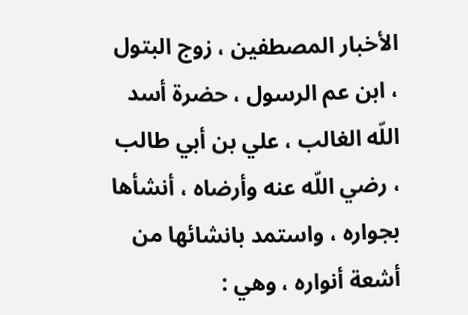الأخبار المصطفين ، زوج البتول ، ابن عم الرسول ، حضرة أسد اللّه الغالب ، علي بن أبي طالب ، رضي اللّه عنه وأرضاه ، أنشأها بجواره ، واستمد بانشائها من أشعة أنواره ، وهي :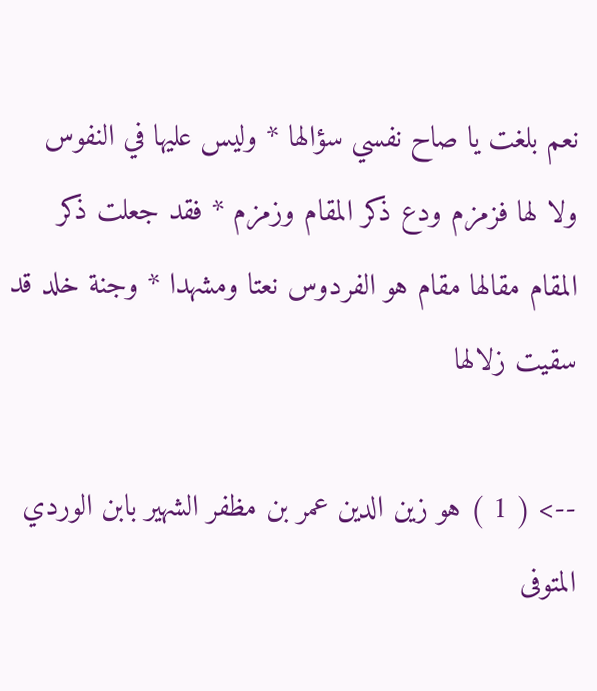نعم بلغت يا صاح نفسي سؤالها * وليس عليها في النفوس ولا لها فزمزم ودع ذكر المقام وزمزم * فقد جعلت ذكر المقام مقالها مقام هو الفردوس نعتا ومشهدا * وجنة خلد قد سقيت زلالها

--> ( 1 ) هو زين الدين عمر بن مظفر الشهير بابن الوردي المتوفى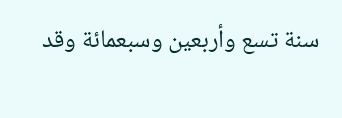سنة تسع وأربعين وسبعمائة وقد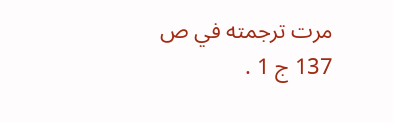مرت ترجمته في ص 137 ج 1 .